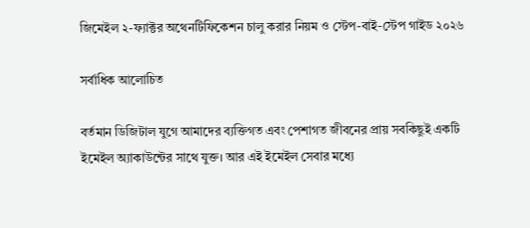জিমেইল ২-ফ্যাক্টর অথেনটিফিকেশন চালু করার নিয়ম ও স্টেপ-বাই-স্টেপ গাইড ২০২৬

সর্বাধিক আলোচিত

বর্তমান ডিজিটাল যুগে আমাদের ব্যক্তিগত এবং পেশাগত জীবনের প্রায় সবকিছুই একটি ইমেইল অ্যাকাউন্টের সাথে যুক্ত। আর এই ইমেইল সেবার মধ্যে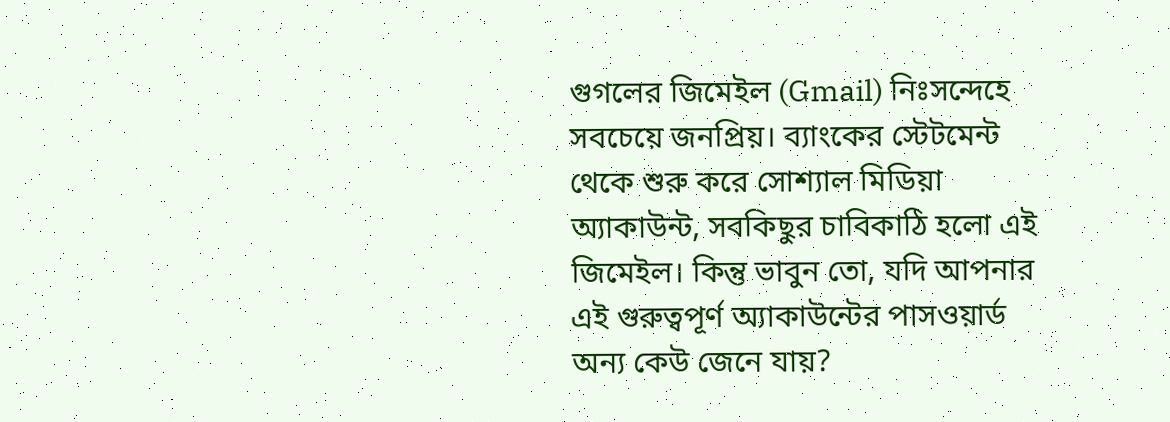গুগলের জিমেইল (Gmail) নিঃসন্দেহে সবচেয়ে জনপ্রিয়। ব্যাংকের স্টেটমেন্ট থেকে শুরু করে সোশ্যাল মিডিয়া অ্যাকাউন্ট, সবকিছুর চাবিকাঠি হলো এই জিমেইল। কিন্তু ভাবুন তো, যদি আপনার এই গুরুত্বপূর্ণ অ্যাকাউন্টের পাসওয়ার্ড অন্য কেউ জেনে যায়?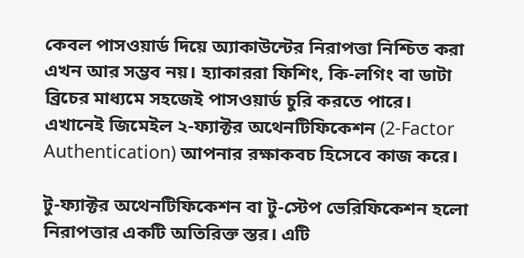কেবল পাসওয়ার্ড দিয়ে অ্যাকাউন্টের নিরাপত্তা নিশ্চিত করা এখন আর সম্ভব নয়। হ্যাকাররা ফিশিং, কি-লগিং বা ডাটা ব্রিচের মাধ্যমে সহজেই পাসওয়ার্ড চুরি করতে পারে। এখানেই জিমেইল ২-ফ্যাক্টর অথেনটিফিকেশন (2-Factor Authentication) আপনার রক্ষাকবচ হিসেবে কাজ করে।

টু-ফ্যাক্টর অথেনটিফিকেশন বা টু-স্টেপ ভেরিফিকেশন হলো নিরাপত্তার একটি অতিরিক্ত স্তর। এটি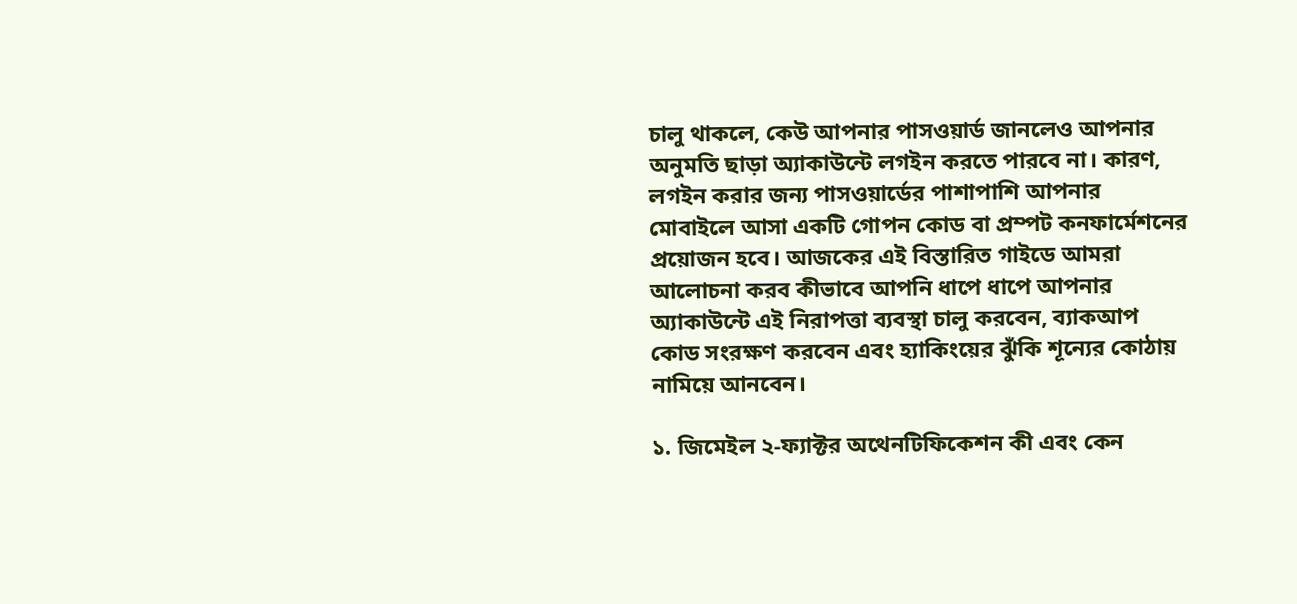চালু থাকলে, কেউ আপনার পাসওয়ার্ড জানলেও আপনার অনুমতি ছাড়া অ্যাকাউন্টে লগইন করতে পারবে না। কারণ, লগইন করার জন্য পাসওয়ার্ডের পাশাপাশি আপনার মোবাইলে আসা একটি গোপন কোড বা প্রম্পট কনফার্মেশনের প্রয়োজন হবে। আজকের এই বিস্তারিত গাইডে আমরা আলোচনা করব কীভাবে আপনি ধাপে ধাপে আপনার অ্যাকাউন্টে এই নিরাপত্তা ব্যবস্থা চালু করবেন, ব্যাকআপ কোড সংরক্ষণ করবেন এবং হ্যাকিংয়ের ঝুঁকি শূন্যের কোঠায় নামিয়ে আনবেন।

১. জিমেইল ২-ফ্যাক্টর অথেনটিফিকেশন কী এবং কেন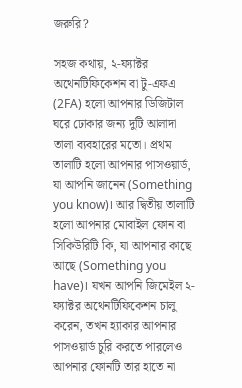জরুরি?

সহজ কথায়, ২-ফ্যাক্টর অথেনটিফিকেশন বা টু-এফএ (2FA) হলো আপনার ডিজিটাল ঘরে ঢোকার জন্য দুটি আলাদা তালা ব্যবহারের মতো। প্রথম তালাটি হলো আপনার পাসওয়ার্ড, যা আপনি জানেন (Something you know)। আর দ্বিতীয় তালাটি হলো আপনার মোবাইল ফোন বা সিকিউরিটি কি, যা আপনার কাছে আছে (Something you have)। যখন আপনি জিমেইল ২-ফ্যাক্টর অথেনটিফিকেশন চালু করেন, তখন হ্যাকার আপনার পাসওয়ার্ড চুরি করতে পারলেও আপনার ফোনটি তার হাতে না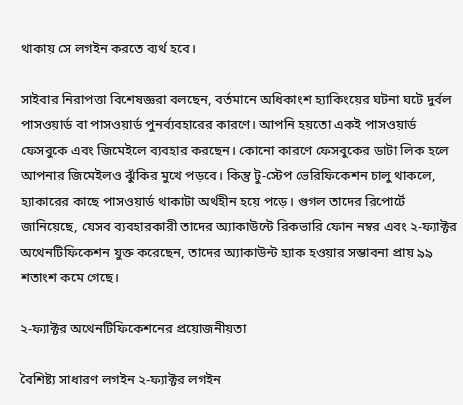থাকায় সে লগইন করতে ব্যর্থ হবে।

সাইবার নিরাপত্তা বিশেষজ্ঞরা বলছেন, বর্তমানে অধিকাংশ হ্যাকিংয়ের ঘটনা ঘটে দুর্বল পাসওয়ার্ড বা পাসওয়ার্ড পুনর্ব্যবহারের কারণে। আপনি হয়তো একই পাসওয়ার্ড ফেসবুকে এবং জিমেইলে ব্যবহার করছেন। কোনো কারণে ফেসবুকের ডাটা লিক হলে আপনার জিমেইলও ঝুঁকির মুখে পড়বে। কিন্তু টু-স্টেপ ভেরিফিকেশন চালু থাকলে, হ্যাকারের কাছে পাসওয়ার্ড থাকাটা অর্থহীন হয়ে পড়ে। গুগল তাদের রিপোর্টে জানিয়েছে, যেসব ব্যবহারকারী তাদের অ্যাকাউন্টে রিকভারি ফোন নম্বর এবং ২-ফ্যাক্টর অথেনটিফিকেশন যুক্ত করেছেন, তাদের অ্যাকাউন্ট হ্যাক হওয়ার সম্ভাবনা প্রায় ৯৯ শতাংশ কমে গেছে।

২-ফ্যাক্টর অথেনটিফিকেশনের প্রয়োজনীয়তা

বৈশিষ্ট্য সাধারণ লগইন ২-ফ্যাক্টর লগইন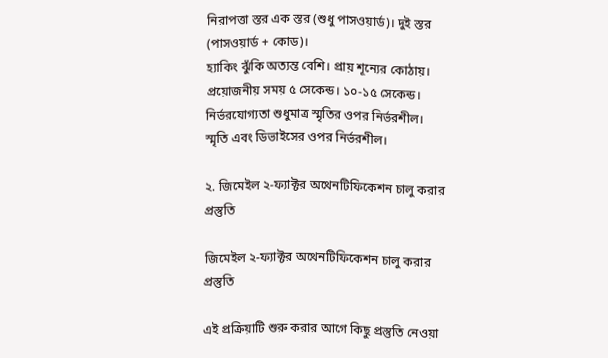নিরাপত্তা স্তর এক স্তর (শুধু পাসওয়ার্ড)। দুই স্তর (পাসওয়ার্ড + কোড)।
হ্যাকিং ঝুঁকি অত্যন্ত বেশি। প্রায় শূন্যের কোঠায়।
প্রয়োজনীয় সময় ৫ সেকেন্ড। ১০-১৫ সেকেন্ড।
নির্ভরযোগ্যতা শুধুমাত্র স্মৃতির ওপর নির্ভরশীল। স্মৃতি এবং ডিভাইসের ওপর নির্ভরশীল।

২. জিমেইল ২-ফ্যাক্টর অথেনটিফিকেশন চালু করার প্রস্তুতি

জিমেইল ২-ফ্যাক্টর অথেনটিফিকেশন চালু করার প্রস্তুতি

এই প্রক্রিয়াটি শুরু করার আগে কিছু প্রস্তুতি নেওয়া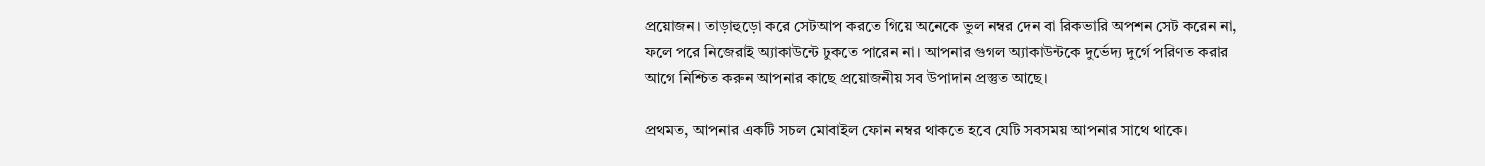প্রয়োজন। তাড়াহুড়ো করে সেটআপ করতে গিয়ে অনেকে ভুল নম্বর দেন বা রিকভারি অপশন সেট করেন না, ফলে পরে নিজেরাই অ্যাকাউন্টে ঢুকতে পারেন না। আপনার গুগল অ্যাকাউন্টকে দুর্ভেদ্য দুর্গে পরিণত করার আগে নিশ্চিত করুন আপনার কাছে প্রয়োজনীয় সব উপাদান প্রস্তুত আছে।

প্রথমত, আপনার একটি সচল মোবাইল ফোন নম্বর থাকতে হবে যেটি সবসময় আপনার সাথে থাকে।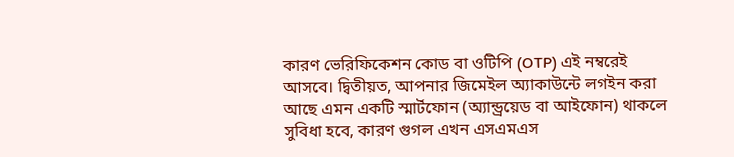কারণ ভেরিফিকেশন কোড বা ওটিপি (OTP) এই নম্বরেই আসবে। দ্বিতীয়ত, আপনার জিমেইল অ্যাকাউন্টে লগইন করা আছে এমন একটি স্মার্টফোন (অ্যান্ড্রয়েড বা আইফোন) থাকলে সুবিধা হবে, কারণ গুগল এখন এসএমএস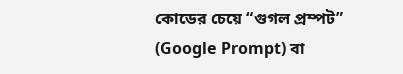কোডের চেয়ে “গুগল প্রম্পট” (Google Prompt) বা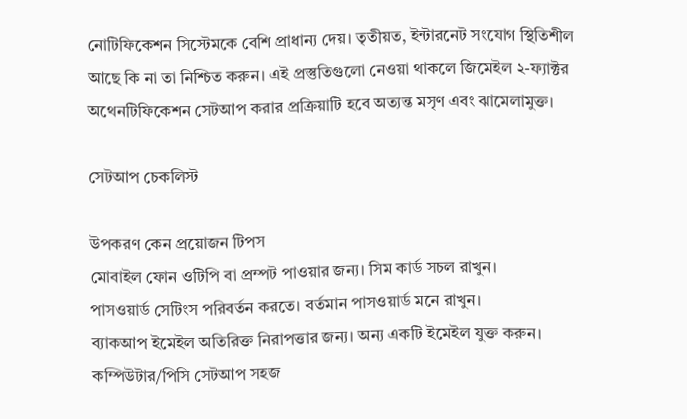নোটিফিকেশন সিস্টেমকে বেশি প্রাধান্য দেয়। তৃতীয়ত, ইন্টারনেট সংযোগ স্থিতিশীল আছে কি না তা নিশ্চিত করুন। এই প্রস্তুতিগুলো নেওয়া থাকলে জিমেইল ২-ফ্যাক্টর অথেনটিফিকেশন সেটআপ করার প্রক্রিয়াটি হবে অত্যন্ত মসৃণ এবং ঝামেলামুক্ত।

সেটআপ চেকলিস্ট

উপকরণ কেন প্রয়োজন টিপস
মোবাইল ফোন ওটিপি বা প্রম্পট পাওয়ার জন্য। সিম কার্ড সচল রাখুন।
পাসওয়ার্ড সেটিংস পরিবর্তন করতে। বর্তমান পাসওয়ার্ড মনে রাখুন।
ব্যাকআপ ইমেইল অতিরিক্ত নিরাপত্তার জন্য। অন্য একটি ইমেইল যুক্ত করুন।
কম্পিউটার/পিসি সেটআপ সহজ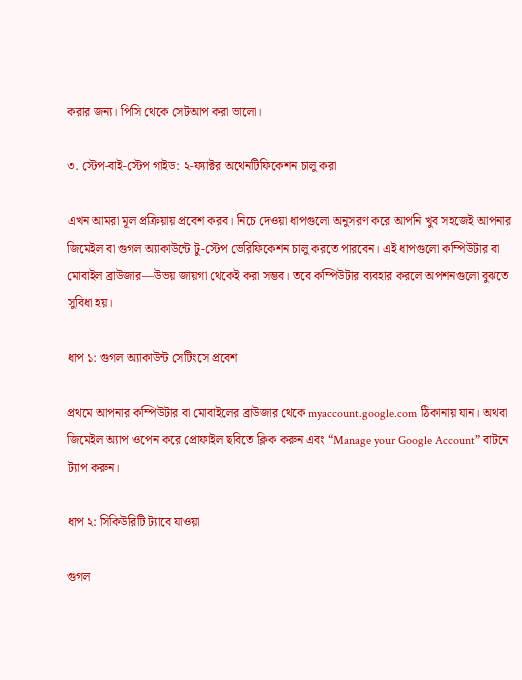করার জন্য। পিসি থেকে সেটআপ করা ভালো।

৩. স্টেপ-বাই-স্টেপ গাইড: ২-ফ্যাক্টর অথেনটিফিকেশন চালু করা

এখন আমরা মূল প্রক্রিয়ায় প্রবেশ করব। নিচে দেওয়া ধাপগুলো অনুসরণ করে আপনি খুব সহজেই আপনার জিমেইল বা গুগল অ্যাকাউন্টে টু-স্টেপ ভেরিফিকেশন চালু করতে পারবেন। এই ধাপগুলো কম্পিউটার বা মোবাইল ব্রাউজার—উভয় জায়গা থেকেই করা সম্ভব। তবে কম্পিউটার ব্যবহার করলে অপশনগুলো বুঝতে সুবিধা হয়।

ধাপ ১: গুগল অ্যাকাউন্ট সেটিংসে প্রবেশ

প্রথমে আপনার কম্পিউটার বা মোবাইলের ব্রাউজার থেকে myaccount.google.com ঠিকানায় যান। অথবা জিমেইল অ্যাপ ওপেন করে প্রোফাইল ছবিতে ক্লিক করুন এবং “Manage your Google Account” বাটনে ট্যাপ করুন।

ধাপ ২: সিকিউরিটি ট্যাবে যাওয়া

গুগল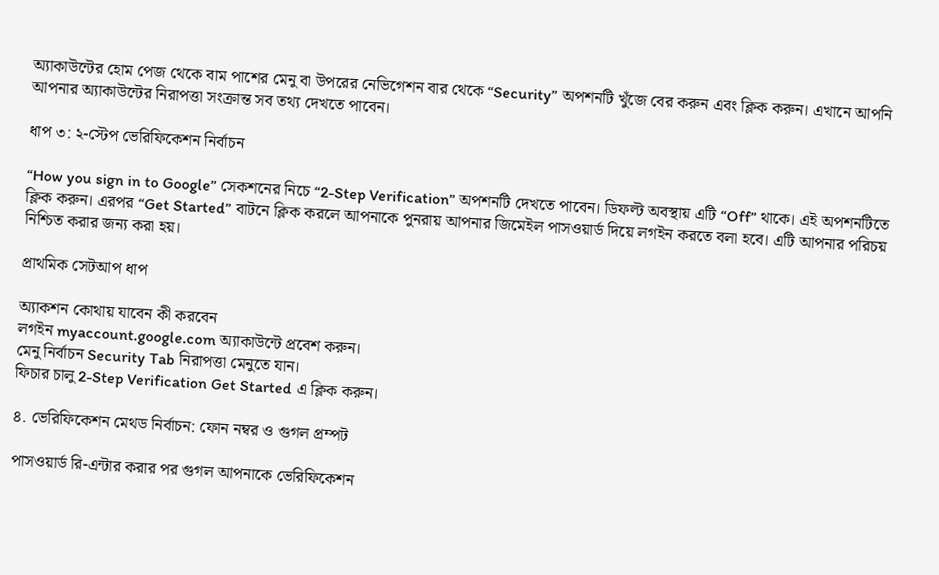অ্যাকাউন্টের হোম পেজ থেকে বাম পাশের মেনু বা উপরের নেভিগেশন বার থেকে “Security” অপশনটি খুঁজে বের করুন এবং ক্লিক করুন। এখানে আপনি আপনার অ্যাকাউন্টের নিরাপত্তা সংক্রান্ত সব তথ্য দেখতে পাবেন।

ধাপ ৩: ২-স্টেপ ভেরিফিকেশন নির্বাচন

“How you sign in to Google” সেকশনের নিচে “2-Step Verification” অপশনটি দেখতে পাবেন। ডিফল্ট অবস্থায় এটি “Off” থাকে। এই অপশনটিতে ক্লিক করুন। এরপর “Get Started” বাটনে ক্লিক করলে আপনাকে পুনরায় আপনার জিমেইল পাসওয়ার্ড দিয়ে লগইন করতে বলা হবে। এটি আপনার পরিচয় নিশ্চিত করার জন্য করা হয়।

প্রাথমিক সেটআপ ধাপ

অ্যাকশন কোথায় যাবেন কী করবেন
লগইন myaccount.google.com অ্যাকাউন্টে প্রবেশ করুন।
মেনু নির্বাচন Security Tab নিরাপত্তা মেনুতে যান।
ফিচার চালু 2-Step Verification Get Started এ ক্লিক করুন।

৪. ভেরিফিকেশন মেথড নির্বাচন: ফোন নম্বর ও গুগল প্রম্পট

পাসওয়ার্ড রি-এন্টার করার পর গুগল আপনাকে ভেরিফিকেশন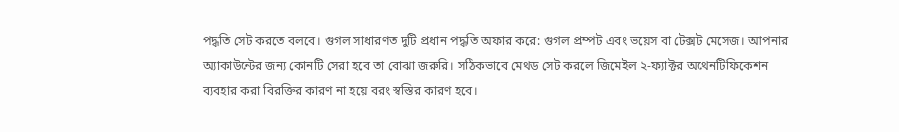পদ্ধতি সেট করতে বলবে। গুগল সাধারণত দুটি প্রধান পদ্ধতি অফার করে: গুগল প্রম্পট এবং ভয়েস বা টেক্সট মেসেজ। আপনার অ্যাকাউন্টের জন্য কোনটি সেরা হবে তা বোঝা জরুরি। সঠিকভাবে মেথড সেট করলে জিমেইল ২-ফ্যাক্টর অথেনটিফিকেশন ব্যবহার করা বিরক্তির কারণ না হয়ে বরং স্বস্তির কারণ হবে।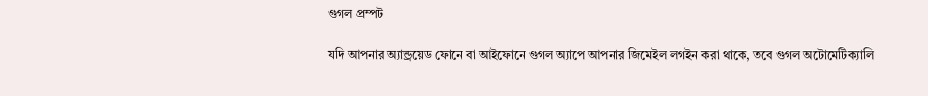গুগল প্রম্পট

যদি আপনার অ্যান্ড্রয়েড ফোনে বা আইফোনে গুগল অ্যাপে আপনার জিমেইল লগইন করা থাকে, তবে গুগল অটোমেটিক্যালি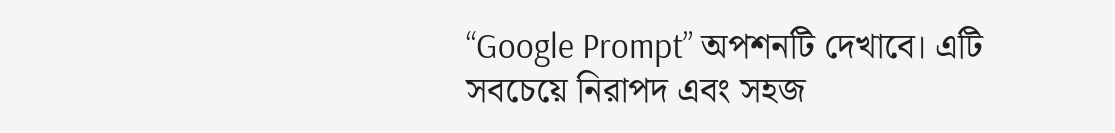“Google Prompt” অপশনটি দেখাবে। এটি সবচেয়ে নিরাপদ এবং সহজ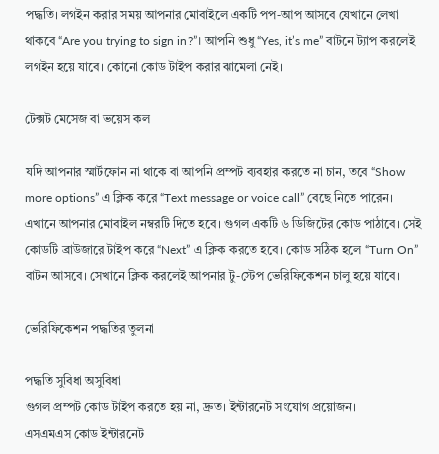পদ্ধতি। লগইন করার সময় আপনার মোবাইলে একটি পপ-আপ আসবে যেখানে লেখা থাকবে “Are you trying to sign in?”। আপনি শুধু “Yes, it’s me” বাটনে ট্যাপ করলেই লগইন হয়ে যাবে। কোনো কোড টাইপ করার ঝামেলা নেই।

টেক্সট মেসেজ বা ভয়েস কল

যদি আপনার স্মার্টফোন না থাকে বা আপনি প্রম্পট ব্যবহার করতে না চান, তবে “Show more options” এ ক্লিক করে “Text message or voice call” বেছে নিতে পারেন। এখানে আপনার মোবাইল নম্বরটি দিতে হবে। গুগল একটি ৬ ডিজিটের কোড পাঠাবে। সেই কোডটি ব্রাউজারে টাইপ করে “Next” এ ক্লিক করতে হবে। কোড সঠিক হলে “Turn On” বাটন আসবে। সেখানে ক্লিক করলেই আপনার টু-স্টেপ ভেরিফিকেশন চালু হয়ে যাবে।

ভেরিফিকেশন পদ্ধতির তুলনা

পদ্ধতি সুবিধা অসুবিধা
গুগল প্রম্পট কোড টাইপ করতে হয় না, দ্রুত। ইন্টারনেট সংযোগ প্রয়োজন।
এসএমএস কোড ইন্টারনেট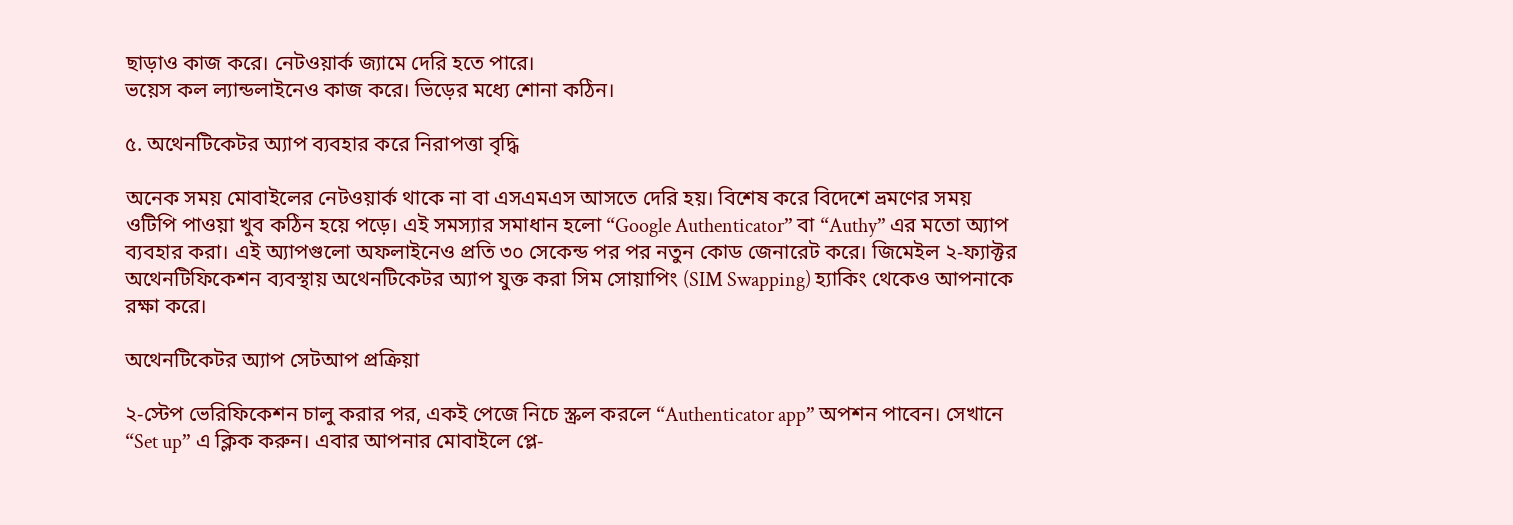ছাড়াও কাজ করে। নেটওয়ার্ক জ্যামে দেরি হতে পারে।
ভয়েস কল ল্যান্ডলাইনেও কাজ করে। ভিড়ের মধ্যে শোনা কঠিন।

৫. অথেনটিকেটর অ্যাপ ব্যবহার করে নিরাপত্তা বৃদ্ধি

অনেক সময় মোবাইলের নেটওয়ার্ক থাকে না বা এসএমএস আসতে দেরি হয়। বিশেষ করে বিদেশে ভ্রমণের সময় ওটিপি পাওয়া খুব কঠিন হয়ে পড়ে। এই সমস্যার সমাধান হলো “Google Authenticator” বা “Authy” এর মতো অ্যাপ ব্যবহার করা। এই অ্যাপগুলো অফলাইনেও প্রতি ৩০ সেকেন্ড পর পর নতুন কোড জেনারেট করে। জিমেইল ২-ফ্যাক্টর অথেনটিফিকেশন ব্যবস্থায় অথেনটিকেটর অ্যাপ যুক্ত করা সিম সোয়াপিং (SIM Swapping) হ্যাকিং থেকেও আপনাকে রক্ষা করে।

অথেনটিকেটর অ্যাপ সেটআপ প্রক্রিয়া

২-স্টেপ ভেরিফিকেশন চালু করার পর, একই পেজে নিচে স্ক্রল করলে “Authenticator app” অপশন পাবেন। সেখানে “Set up” এ ক্লিক করুন। এবার আপনার মোবাইলে প্লে-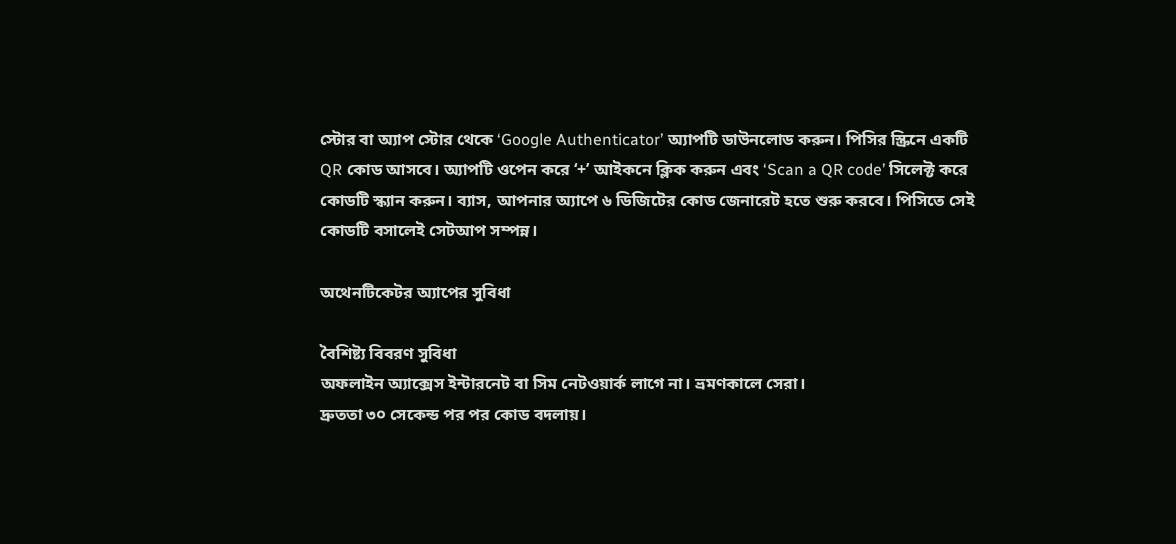স্টোর বা অ্যাপ স্টোর থেকে ‘Google Authenticator’ অ্যাপটি ডাউনলোড করুন। পিসির স্ক্রিনে একটি QR কোড আসবে। অ্যাপটি ওপেন করে ‘+’ আইকনে ক্লিক করুন এবং ‘Scan a QR code’ সিলেক্ট করে কোডটি স্ক্যান করুন। ব্যাস, আপনার অ্যাপে ৬ ডিজিটের কোড জেনারেট হতে শুরু করবে। পিসিতে সেই কোডটি বসালেই সেটআপ সম্পন্ন।

অথেনটিকেটর অ্যাপের সুবিধা

বৈশিষ্ট্য বিবরণ সুবিধা
অফলাইন অ্যাক্সেস ইন্টারনেট বা সিম নেটওয়ার্ক লাগে না। ভ্রমণকালে সেরা।
দ্রুততা ৩০ সেকেন্ড পর পর কোড বদলায়।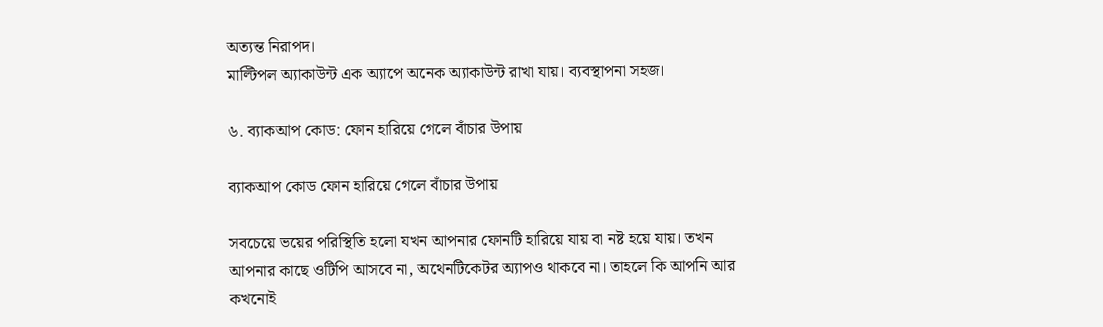অত্যন্ত নিরাপদ।
মাল্টিপল অ্যাকাউন্ট এক অ্যাপে অনেক অ্যাকাউন্ট রাখা যায়। ব্যবস্থাপনা সহজ।

৬. ব্যাকআপ কোড: ফোন হারিয়ে গেলে বাঁচার উপায়

ব্যাকআপ কোড ফোন হারিয়ে গেলে বাঁচার উপায়

সবচেয়ে ভয়ের পরিস্থিতি হলো যখন আপনার ফোনটি হারিয়ে যায় বা নষ্ট হয়ে যায়। তখন আপনার কাছে ওটিপি আসবে না, অথেনটিকেটর অ্যাপও থাকবে না। তাহলে কি আপনি আর কখনোই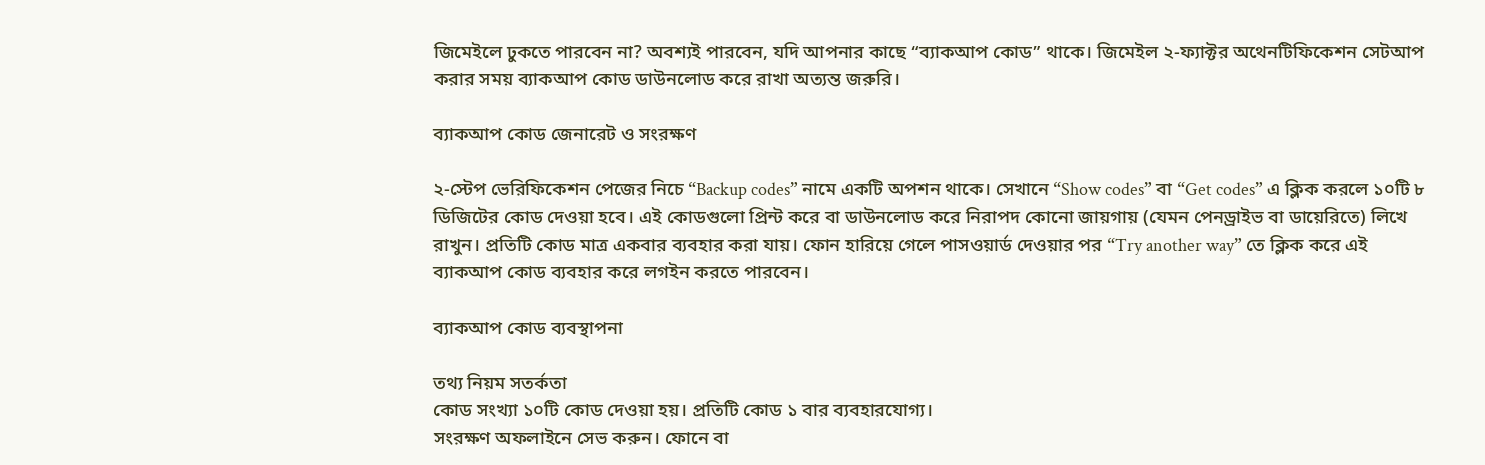জিমেইলে ঢুকতে পারবেন না? অবশ্যই পারবেন, যদি আপনার কাছে “ব্যাকআপ কোড” থাকে। জিমেইল ২-ফ্যাক্টর অথেনটিফিকেশন সেটআপ করার সময় ব্যাকআপ কোড ডাউনলোড করে রাখা অত্যন্ত জরুরি।

ব্যাকআপ কোড জেনারেট ও সংরক্ষণ

২-স্টেপ ভেরিফিকেশন পেজের নিচে “Backup codes” নামে একটি অপশন থাকে। সেখানে “Show codes” বা “Get codes” এ ক্লিক করলে ১০টি ৮ ডিজিটের কোড দেওয়া হবে। এই কোডগুলো প্রিন্ট করে বা ডাউনলোড করে নিরাপদ কোনো জায়গায় (যেমন পেনড্রাইভ বা ডায়েরিতে) লিখে রাখুন। প্রতিটি কোড মাত্র একবার ব্যবহার করা যায়। ফোন হারিয়ে গেলে পাসওয়ার্ড দেওয়ার পর “Try another way” তে ক্লিক করে এই ব্যাকআপ কোড ব্যবহার করে লগইন করতে পারবেন।

ব্যাকআপ কোড ব্যবস্থাপনা

তথ্য নিয়ম সতর্কতা
কোড সংখ্যা ১০টি কোড দেওয়া হয়। প্রতিটি কোড ১ বার ব্যবহারযোগ্য।
সংরক্ষণ অফলাইনে সেভ করুন। ফোনে বা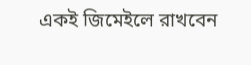একই জিমেইলে রাখবেন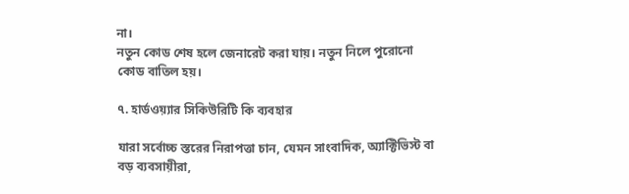না।
নতুন কোড শেষ হলে জেনারেট করা যায়। নতুন নিলে পুরোনো কোড বাতিল হয়।

৭. হার্ডওয়্যার সিকিউরিটি কি ব্যবহার

যারা সর্বোচ্চ স্তরের নিরাপত্তা চান, যেমন সাংবাদিক, অ্যাক্টিভিস্ট বা বড় ব্যবসায়ীরা,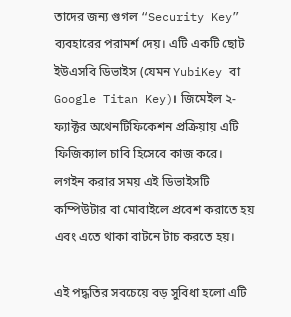তাদের জন্য গুগল “Security Key” ব্যবহারের পরামর্শ দেয়। এটি একটি ছোট ইউএসবি ডিভাইস (যেমন YubiKey বা Google Titan Key)। জিমেইল ২-ফ্যাক্টর অথেনটিফিকেশন প্রক্রিয়ায় এটি ফিজিক্যাল চাবি হিসেবে কাজ করে। লগইন করার সময় এই ডিভাইসটি কম্পিউটার বা মোবাইলে প্রবেশ করাতে হয় এবং এতে থাকা বাটনে টাচ করতে হয়।

এই পদ্ধতির সবচেয়ে বড় সুবিধা হলো এটি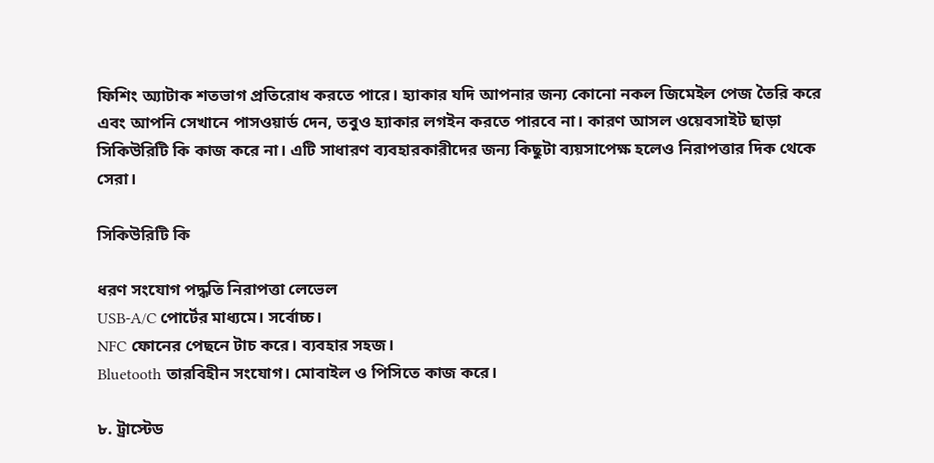ফিশিং অ্যাটাক শতভাগ প্রতিরোধ করতে পারে। হ্যাকার যদি আপনার জন্য কোনো নকল জিমেইল পেজ তৈরি করে এবং আপনি সেখানে পাসওয়ার্ড দেন, তবুও হ্যাকার লগইন করতে পারবে না। কারণ আসল ওয়েবসাইট ছাড়া সিকিউরিটি কি কাজ করে না। এটি সাধারণ ব্যবহারকারীদের জন্য কিছুটা ব্যয়সাপেক্ষ হলেও নিরাপত্তার দিক থেকে সেরা।

সিকিউরিটি কি

ধরণ সংযোগ পদ্ধতি নিরাপত্তা লেভেল
USB-A/C পোর্টের মাধ্যমে। সর্বোচ্চ।
NFC ফোনের পেছনে টাচ করে। ব্যবহার সহজ।
Bluetooth তারবিহীন সংযোগ। মোবাইল ও পিসিতে কাজ করে।

৮. ট্রাস্টেড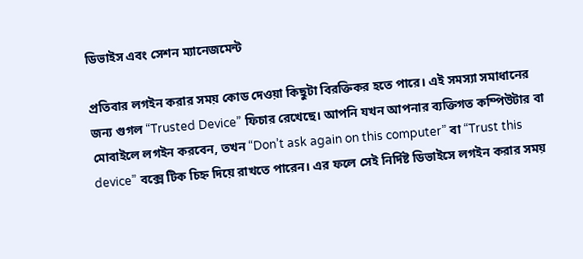ডিভাইস এবং সেশন ম্যানেজমেন্ট

প্রতিবার লগইন করার সময় কোড দেওয়া কিছুটা বিরক্তিকর হতে পারে। এই সমস্যা সমাধানের জন্য গুগল “Trusted Device” ফিচার রেখেছে। আপনি যখন আপনার ব্যক্তিগত কম্পিউটার বা মোবাইলে লগইন করবেন, তখন “Don’t ask again on this computer” বা “Trust this device” বক্সে টিক চিহ্ন দিয়ে রাখতে পারেন। এর ফলে সেই নির্দিষ্ট ডিভাইসে লগইন করার সময়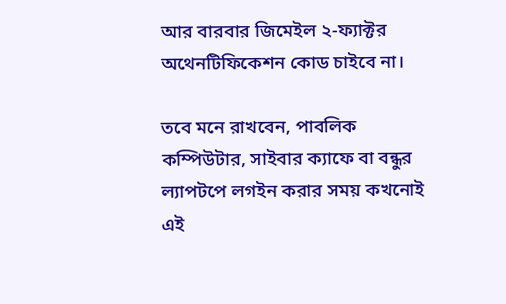আর বারবার জিমেইল ২-ফ্যাক্টর অথেনটিফিকেশন কোড চাইবে না।

তবে মনে রাখবেন, পাবলিক কম্পিউটার, সাইবার ক্যাফে বা বন্ধুর ল্যাপটপে লগইন করার সময় কখনোই এই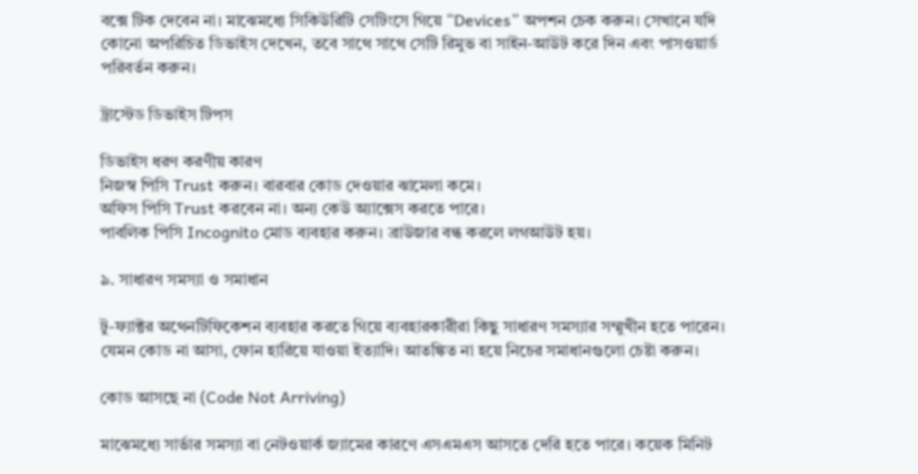বক্সে টিক দেবেন না। মাঝেমধ্যে সিকিউরিটি সেটিংসে গিয়ে “Devices” অপশন চেক করুন। সেখানে যদি কোনো অপরিচিত ডিভাইস দেখেন, তবে সাথে সাথে সেটি রিমুভ বা সাইন-আউট করে দিন এবং পাসওয়ার্ড পরিবর্তন করুন।

ট্রাস্টেড ডিভাইস টিপস

ডিভাইস ধরণ করণীয় কারণ
নিজস্ব পিসি Trust করুন। বারবার কোড দেওয়ার ঝামেলা কমে।
অফিস পিসি Trust করবেন না। অন্য কেউ অ্যাক্সেস করতে পারে।
পাবলিক পিসি Incognito মোড ব্যবহার করুন। ব্রাউজার বন্ধ করলে লগআউট হয়।

৯. সাধারণ সমস্যা ও সমাধান

টু-ফ্যাক্টর অথেনটিফিকেশন ব্যবহার করতে গিয়ে ব্যবহারকারীরা কিছু সাধারণ সমস্যার সম্মুখীন হতে পারেন। যেমন কোড না আসা, ফোন হারিয়ে যাওয়া ইত্যাদি। আতঙ্কিত না হয়ে নিচের সমাধানগুলো চেষ্টা করুন।

কোড আসছে না (Code Not Arriving)

মাঝেমধ্যে সার্ভার সমস্যা বা নেটওয়ার্ক জ্যামের কারণে এসএমএস আসতে দেরি হতে পারে। কয়েক মিনিট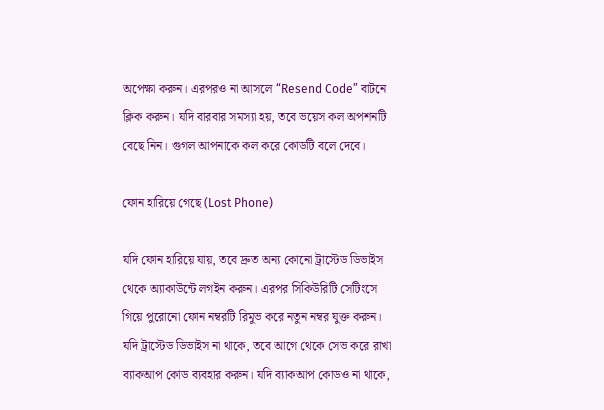অপেক্ষা করুন। এরপরও না আসলে “Resend Code” বাটনে ক্লিক করুন। যদি বারবার সমস্যা হয়, তবে ভয়েস কল অপশনটি বেছে নিন। গুগল আপনাকে কল করে কোডটি বলে দেবে।

ফোন হারিয়ে গেছে (Lost Phone)

যদি ফোন হারিয়ে যায়, তবে দ্রুত অন্য কোনো ট্রাস্টেড ডিভাইস থেকে অ্যাকাউন্টে লগইন করুন। এরপর সিকিউরিটি সেটিংসে গিয়ে পুরোনো ফোন নম্বরটি রিমুভ করে নতুন নম্বর যুক্ত করুন। যদি ট্রাস্টেড ডিভাইস না থাকে, তবে আগে থেকে সেভ করে রাখা ব্যাকআপ কোড ব্যবহার করুন। যদি ব্যাকআপ কোডও না থাকে,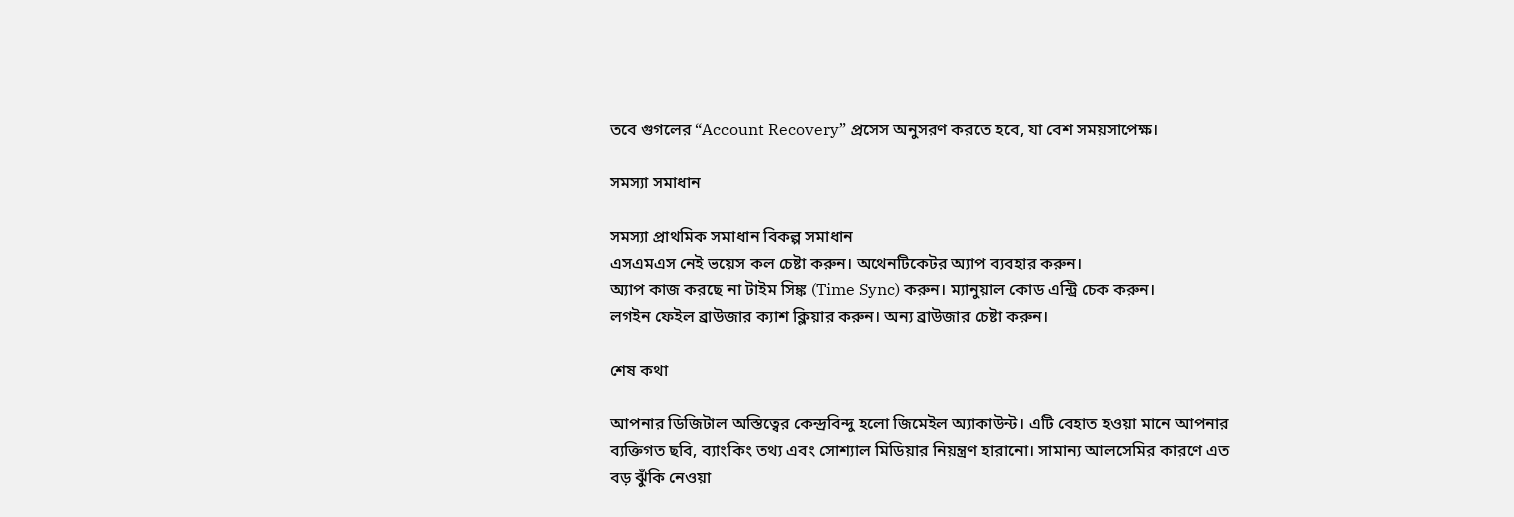তবে গুগলের “Account Recovery” প্রসেস অনুসরণ করতে হবে, যা বেশ সময়সাপেক্ষ।

সমস্যা সমাধান

সমস্যা প্রাথমিক সমাধান বিকল্প সমাধান
এসএমএস নেই ভয়েস কল চেষ্টা করুন। অথেনটিকেটর অ্যাপ ব্যবহার করুন।
অ্যাপ কাজ করছে না টাইম সিঙ্ক (Time Sync) করুন। ম্যানুয়াল কোড এন্ট্রি চেক করুন।
লগইন ফেইল ব্রাউজার ক্যাশ ক্লিয়ার করুন। অন্য ব্রাউজার চেষ্টা করুন।

শেষ কথা

আপনার ডিজিটাল অস্তিত্বের কেন্দ্রবিন্দু হলো জিমেইল অ্যাকাউন্ট। এটি বেহাত হওয়া মানে আপনার ব্যক্তিগত ছবি, ব্যাংকিং তথ্য এবং সোশ্যাল মিডিয়ার নিয়ন্ত্রণ হারানো। সামান্য আলসেমির কারণে এত বড় ঝুঁকি নেওয়া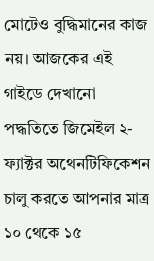মোটেও বুদ্ধিমানের কাজ নয়। আজকের এই গাইডে দেখানো পদ্ধতিতে জিমেইল ২-ফ্যাক্টর অথেনটিফিকেশন চালু করতে আপনার মাত্র ১০ থেকে ১৫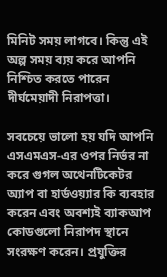মিনিট সময় লাগবে। কিন্তু এই অল্প সময় ব্যয় করে আপনি নিশ্চিত করতে পারেন দীর্ঘমেয়াদী নিরাপত্তা।

সবচেয়ে ভালো হয় যদি আপনি এসএমএস-এর ওপর নির্ভর না করে গুগল অথেনটিকেটর অ্যাপ বা হার্ডওয়্যার কি ব্যবহার করেন এবং অবশ্যই ব্যাকআপ কোডগুলো নিরাপদ স্থানে সংরক্ষণ করেন। প্রযুক্তির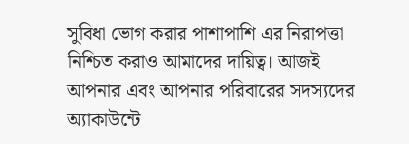সুবিধা ভোগ করার পাশাপাশি এর নিরাপত্তা নিশ্চিত করাও আমাদের দায়িত্ব। আজই আপনার এবং আপনার পরিবারের সদস্যদের অ্যাকাউন্টে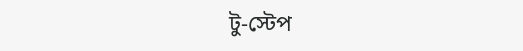টু-স্টেপ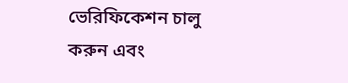ভেরিফিকেশন চালু করুন এবং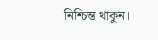নিশ্চিন্ত থাকুন।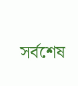সর্বশেষ